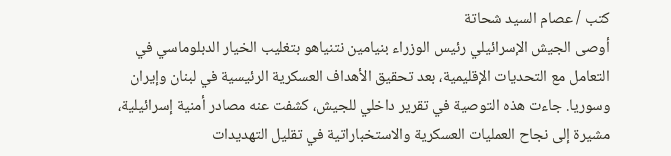كتب / عصام السيد شحاتة
أوصى الجيش الإسرائيلي رئيس الوزراء بنيامين نتنياهو بتغليب الخيار الدبلوماسي في التعامل مع التحديات الإقليمية، بعد تحقيق الأهداف العسكرية الرئيسية في لبنان وإيران وسوريا. جاءت هذه التوصية في تقرير داخلي للجيش، كشفت عنه مصادر أمنية إسرائيلية، مشيرة إلى نجاح العمليات العسكرية والاستخباراتية في تقليل التهديدات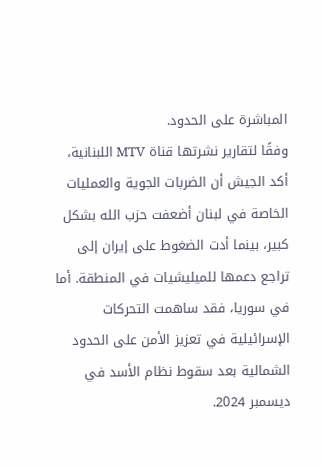المباشرة على الحدود.
وفقًا لتقارير نشرتها قناة MTV اللبنانية، أكد الجيش أن الضربات الجوية والعمليات الخاصة في لبنان أضعفت حزب الله بشكل كبير، بينما أدت الضغوط على إيران إلى تراجع دعمها للميليشيات في المنطقة. أما في سوريا، فقد ساهمت التحركات الإسرائيلية في تعزيز الأمن على الحدود الشمالية بعد سقوط نظام الأسد في ديسمبر 2024.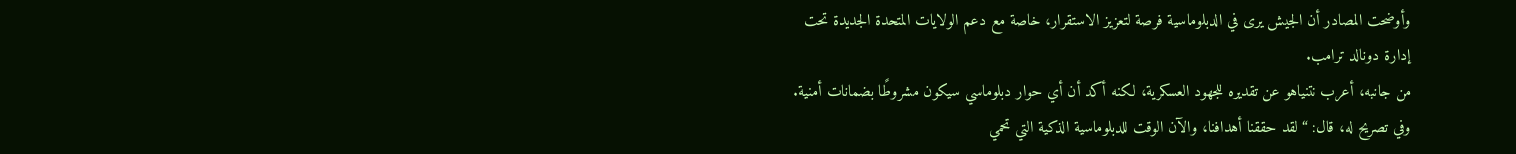وأوضحت المصادر أن الجيش يرى في الدبلوماسية فرصة لتعزيز الاستقرار، خاصة مع دعم الولايات المتحدة الجديدة تحت إدارة دونالد ترامب.
من جانبه، أعرب نتنياهو عن تقديره للجهود العسكرية، لكنه أكد أن أي حوار دبلوماسي سيكون مشروطًا بضمانات أمنية. وفي تصريح له، قال: “لقد حققنا أهدافنا، والآن الوقت للدبلوماسية الذكية التي تحمي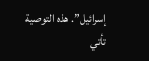إسرائيل”. هذه التوصية تأتي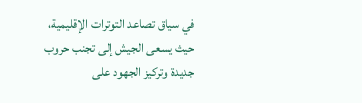في سياق تصاعد التوترات الإقليمية، حيث يسعى الجيش إلى تجنب حروب جديدة وتركيز الجهود على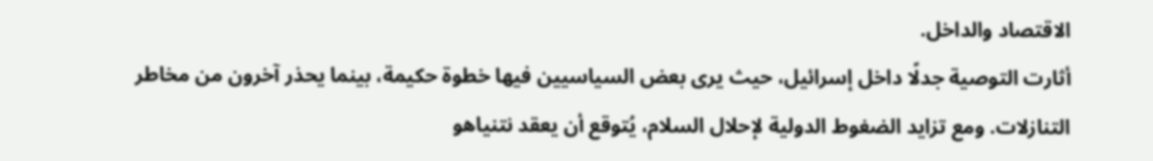الاقتصاد والداخل.
أثارت التوصية جدلًا داخل إسرائيل، حيث يرى بعض السياسيين فيها خطوة حكيمة، بينما يحذر آخرون من مخاطر التنازلات. ومع تزايد الضغوط الدولية لإحلال السلام، يُتوقع أن يعقد نتنياهو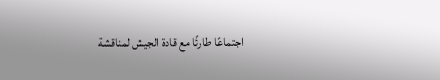اجتماعًا طارئًا مع قادة الجيش لمناقشة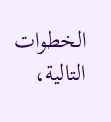الخطوات التالية،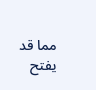مما قد يفتح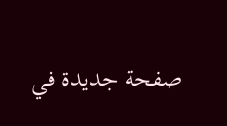صفحة جديدة في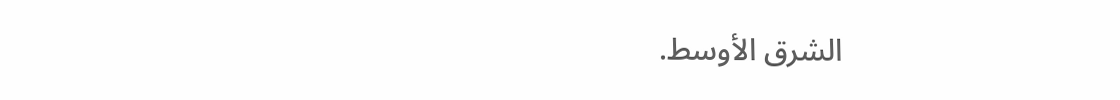الشرق الأوسط.